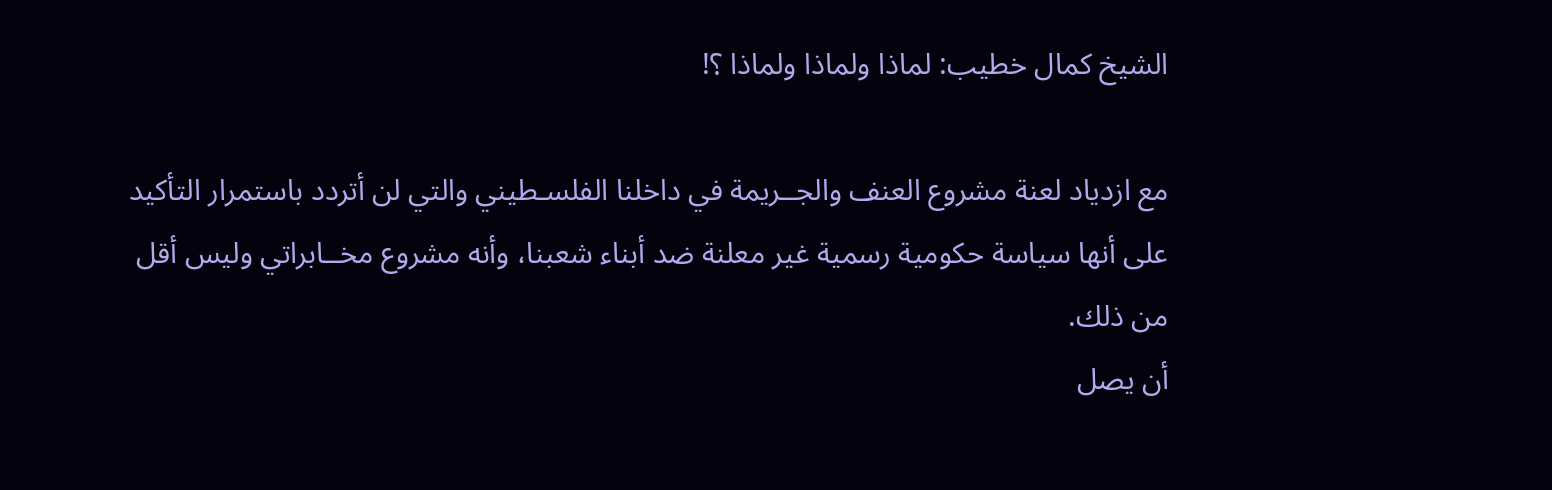الشيخ كمال خطيب: لماذا ولماذا ولماذا ؟!

مع ازدياد لعنة مشروع العنف والجــريمة في داخلنا الفلسـطيني والتي لن أتردد باستمرار التأكيد على أنها سياسة حكومية رسمية غير معلنة ضد أبناء شعبنا، وأنه مشروع مخــابراتي وليس أقل من ذلك.
أن يصل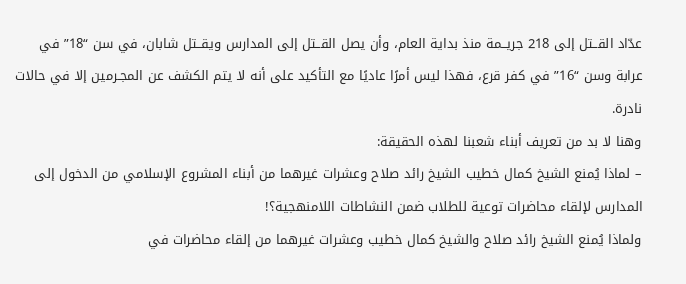عدّاد القــتل إلى 218 جريــمة منذ بداية العام، وأن يصل القــتل إلى المدارس ويقــتل شابان، في سن “18” في عرابة وسن “16” في كفر قرع، فهذا ليس أمرًا عاديًا مع التأكيد على أنه لا يتم الكشف عن المجـرمين إلا في حالات نادرة.
وهنا لا بد من تعريف أبناء شعبنا لهذه الحقيقة:
– لماذا يُمنع الشيخ كمال خطيب الشيخ رائد صلاح وعشرات غيرهما من أبناء المشروع الإسلامي من الدخول إلى المدارس لإلقاء محاضرات توعية للطلاب ضمن النشاطات اللامنهجية؟!
ولماذا يُمنع الشيخ رائد صلاح والشيخ كمال خطيب وعشرات غيرهما من إلقاء محاضرات في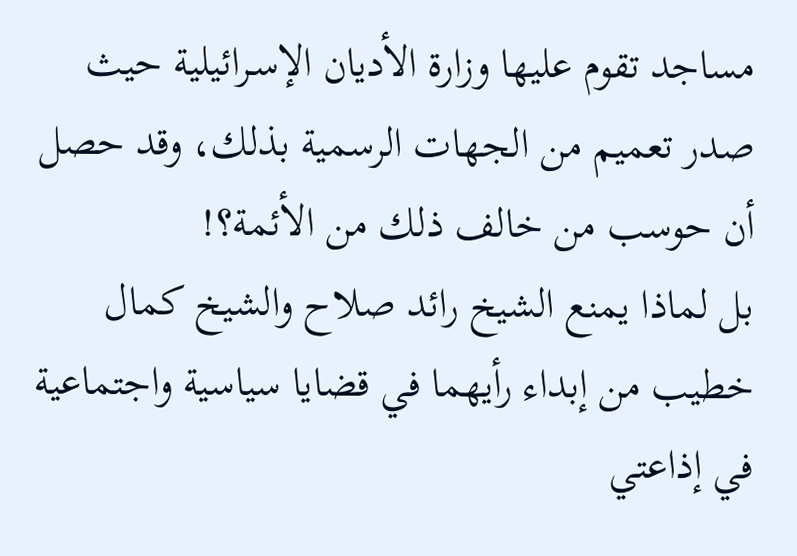مساجد تقوم عليها وزارة الأديان الإسـرائيلية حيث صدر تعميم من الجهات الرسمية بذلك، وقد حصل أن حوسب من خالف ذلك من الأئمة؟!
بل لماذا يمنع الشيخ رائد صلاح والشيخ كمال خطيب من إبداء رأيهما في قضايا سياسية واجتماعية في إذاعتي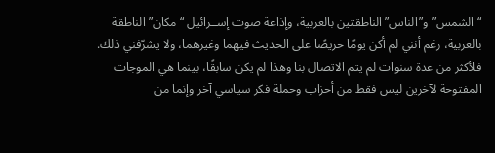“الشمس” و”الناس” الناطقتين بالعربية، وإذاعة صوت إســرائيل “مكان” الناطقة بالعربية، رغم أنني لم أكن يومًا حريصًا على الحديث فيهما وغيرهما، ولا يشرّفني ذلك.
فلأكثر من عدة سنوات لم يتم الاتصال بنا وهذا لم يكن سابقًا، بينما هي الموجات المفتوحة لآخرين ليس فقط من أحزاب وحملة فكر سياسي آخر وإنما من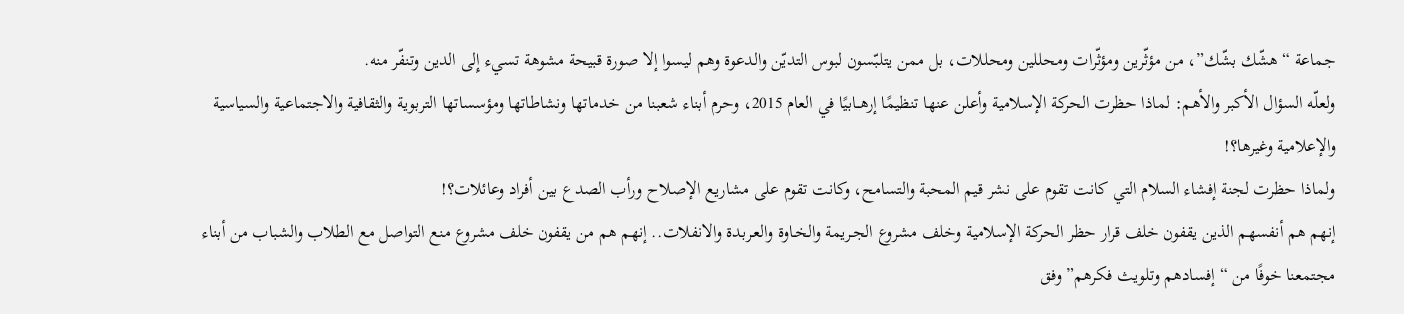جماعة “هشّك بشّك”، من مؤثّرين ومؤثّرات ومحللين ومحللات، بل ممن يتلبّسون لبوس التديّن والدعوة وهم ليسوا إلا صورة قبيحة مشوهة تسيء إِلى الدين وتنفّر منه.
ولعلّه السؤال الأكبر والأهم: لماذا حظرت الحركة الإسلامية وأعلن عنها تنظيمًا إرهــابيًا في العام 2015، وحرم أبناء شعبنا من خدماتها ونشاطاتها ومؤسساتها التربوية والثقافية والاجتماعية والسياسية والإعلامية وغيرها؟!
ولماذا حظرت لجنة إفشاء السلام التي كانت تقوم على نشر قيم المحبة والتسامح، وكانت تقوم على مشاريع الإصلاح ورأب الصدع بين أفراد وعائلات؟!
إنهم هم أنفسهم الذين يقفون خلف قرار حظر الحركة الإسلامية وخلف مشروع الجـريمة والخـاوة والعـربدة والانفلات.. إنهم هم من يقفون خلف مشروع منع التواصل مع الطلاب والشباب من أبناء مجتمعنا خوفًا من “إفسادهم وتلويث فكرهم” وفق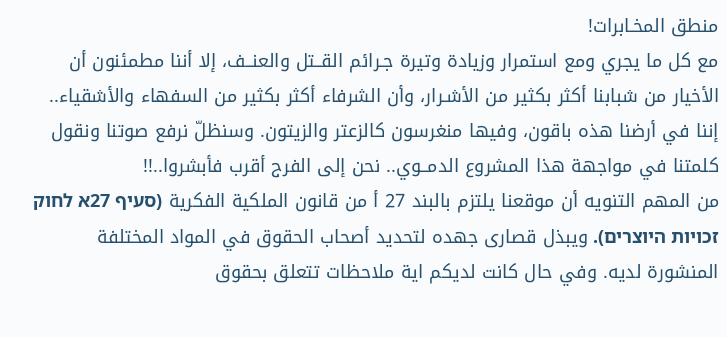منطق المخـابرات!
مع كل ما يجري ومع استمرار وزيادة وتيرة جـرائم القــتل والعنــف، إلا أننا مطمئنون أن الأخيار من شبابنا أكثر بكثير من الأشـرار، وأن الشرفاء أكثر بكثير من السفهاء والأشقياء..
إننا في أرضنا هذه باقون، وفيها منغرسون كالزعتر والزيتون. وسنظلّ نرفع صوتنا ونقول كلمتنا في مواجهة هذا المشروع الدمــوي.. نحن إلى الفرج أقرب فأبشروا..!!
من المهم التنويه أن موقعنا يلتزم بالبند 27 أ من قانون الملكية الفكرية (סעיף 27א לחוק זכויות היוצרים). ويبذل قصارى جهده لتحديد أصحاب الحقوق في المواد المختلفة المنشورة لديه. وفي حال كانت لديكم اية ملاحظات تتعلق بحقوق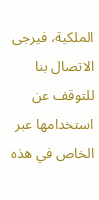الملكية، فيرجى الاتصال بنا للتوقف عن استخدامها عبر الخاص في هذه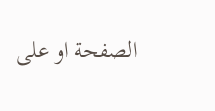الصفحة او على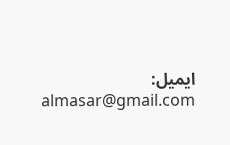ايميل: almasar@gmail.com